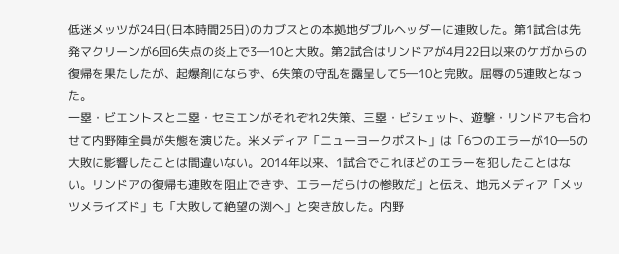低迷メッツが24日(日本時間25日)のカブスとの本拠地ダブルヘッダーに連敗した。第1試合は先発マクリーンが6回6失点の炎上で3―10と大敗。第2試合はリンドアが4月22日以来のケガからの復帰を果たしたが、起爆剤にならず、6失策の守乱を露呈して5―10と完敗。屈辱の5連敗となった。
一塁・ビエントスと二塁・セミエンがそれぞれ2失策、三塁・ビシェット、遊撃・リンドアも合わせて内野陣全員が失態を演じた。米メディア「ニューヨークポスト」は「6つのエラーが10―5の大敗に影響したことは間違いない。2014年以来、1試合でこれほどのエラーを犯したことはない。リンドアの復帰も連敗を阻止できず、エラーだらけの惨敗だ」と伝え、地元メディア「メッツメライズド」も「大敗して絶望の渕へ」と突き放した。内野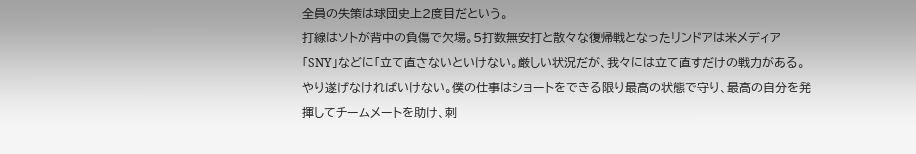全員の失策は球団史上2度目だという。
打線はソトが背中の負傷で欠場。5打数無安打と散々な復帰戦となったリンドアは米メディア「SNY」などに「立て直さないといけない。厳しい状況だが、我々には立て直すだけの戦力がある。やり遂げなければいけない。僕の仕事はショートをできる限り最高の状態で守り、最高の自分を発揮してチームメートを助け、刺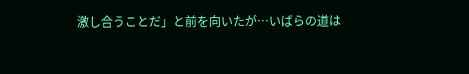激し合うことだ」と前を向いたが…いばらの道は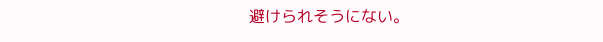避けられそうにない。